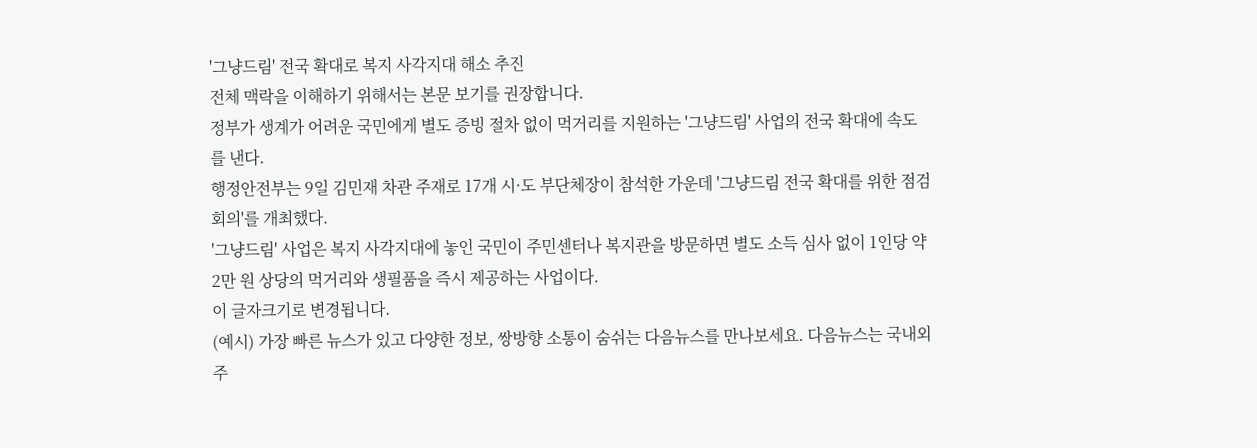'그냥드림' 전국 확대로 복지 사각지대 해소 추진
전체 맥락을 이해하기 위해서는 본문 보기를 권장합니다.
정부가 생계가 어려운 국민에게 별도 증빙 절차 없이 먹거리를 지원하는 '그냥드림' 사업의 전국 확대에 속도를 낸다.
행정안전부는 9일 김민재 차관 주재로 17개 시·도 부단체장이 참석한 가운데 '그냥드림 전국 확대를 위한 점검회의'를 개최했다.
'그냥드림' 사업은 복지 사각지대에 놓인 국민이 주민센터나 복지관을 방문하면 별도 소득 심사 없이 1인당 약 2만 원 상당의 먹거리와 생필품을 즉시 제공하는 사업이다.
이 글자크기로 변경됩니다.
(예시) 가장 빠른 뉴스가 있고 다양한 정보, 쌍방향 소통이 숨쉬는 다음뉴스를 만나보세요. 다음뉴스는 국내외 주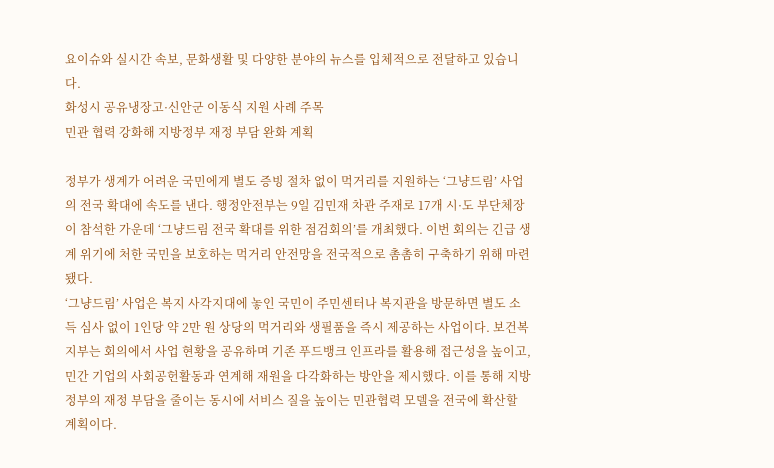요이슈와 실시간 속보, 문화생활 및 다양한 분야의 뉴스를 입체적으로 전달하고 있습니다.
화성시 공유냉장고·신안군 이동식 지원 사례 주목
민관 협력 강화해 지방정부 재정 부담 완화 계획

정부가 생계가 어려운 국민에게 별도 증빙 절차 없이 먹거리를 지원하는 ‘그냥드림’ 사업의 전국 확대에 속도를 낸다. 행정안전부는 9일 김민재 차관 주재로 17개 시·도 부단체장이 참석한 가운데 ‘그냥드림 전국 확대를 위한 점검회의’를 개최했다. 이번 회의는 긴급 생계 위기에 처한 국민을 보호하는 먹거리 안전망을 전국적으로 촘촘히 구축하기 위해 마련됐다.
‘그냥드림’ 사업은 복지 사각지대에 놓인 국민이 주민센터나 복지관을 방문하면 별도 소득 심사 없이 1인당 약 2만 원 상당의 먹거리와 생필품을 즉시 제공하는 사업이다. 보건복지부는 회의에서 사업 현황을 공유하며 기존 푸드뱅크 인프라를 활용해 접근성을 높이고, 민간 기업의 사회공헌활동과 연계해 재원을 다각화하는 방안을 제시했다. 이를 통해 지방정부의 재정 부담을 줄이는 동시에 서비스 질을 높이는 민관협력 모델을 전국에 확산할 계획이다.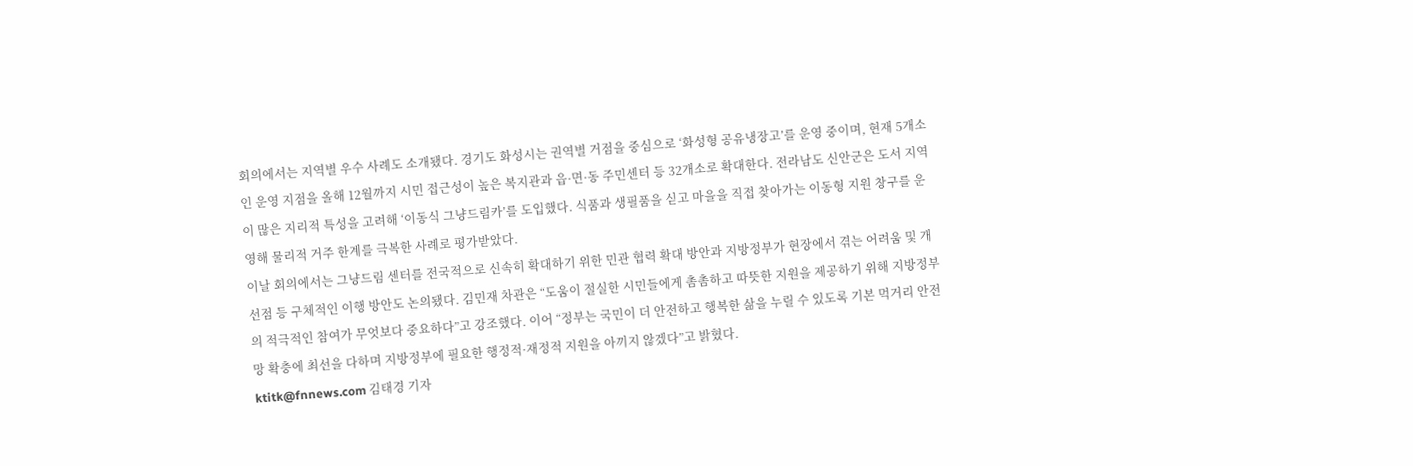회의에서는 지역별 우수 사례도 소개됐다. 경기도 화성시는 권역별 거점을 중심으로 ‘화성형 공유냉장고’를 운영 중이며, 현재 5개소인 운영 지점을 올해 12월까지 시민 접근성이 높은 복지관과 읍·면·동 주민센터 등 32개소로 확대한다. 전라남도 신안군은 도서 지역이 많은 지리적 특성을 고려해 ‘이동식 그냥드림카’를 도입했다. 식품과 생필품을 싣고 마을을 직접 찾아가는 이동형 지원 창구를 운영해 물리적 거주 한계를 극복한 사례로 평가받았다.
이날 회의에서는 그냥드림 센터를 전국적으로 신속히 확대하기 위한 민관 협력 확대 방안과 지방정부가 현장에서 겪는 어려움 및 개선점 등 구체적인 이행 방안도 논의됐다. 김민재 차관은 “도움이 절실한 시민들에게 촘촘하고 따뜻한 지원을 제공하기 위해 지방정부의 적극적인 참여가 무엇보다 중요하다”고 강조했다. 이어 “정부는 국민이 더 안전하고 행복한 삶을 누릴 수 있도록 기본 먹거리 안전망 확충에 최선을 다하며 지방정부에 필요한 행정적·재정적 지원을 아끼지 않겠다”고 밝혔다.
ktitk@fnnews.com 김태경 기자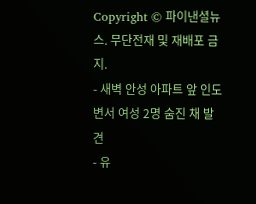Copyright © 파이낸셜뉴스. 무단전재 및 재배포 금지.
- 새벽 안성 아파트 앞 인도변서 여성 2명 숨진 채 발견
- 유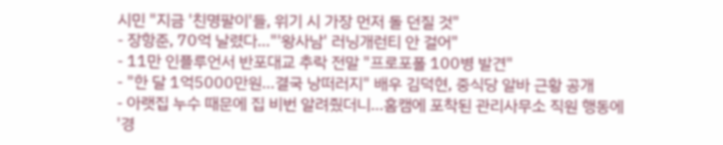시민 "지금 '친명팔이'들, 위기 시 가장 먼저 돌 던질 것"
- 장항준, 70억 날렸다…"'왕사남' 러닝개런티 안 걸어"
- 11만 인플루언서 반포대교 추락 전말 "프로포폴 100병 발견"
- "한 달 1억5000만원…결국 낭떠러지" 배우 김덕현, 중식당 알바 근황 공개
- 아랫집 누수 때문에 집 비번 알려줬더니…홈캠에 포착된 관리사무소 직원 행동에 '경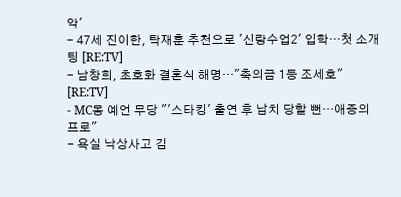악'
- 47세 진이한, 탁재훈 추천으로 '신랑수업2' 입학…첫 소개팅 [RE:TV]
- 남창희, 초호화 결혼식 해명…"축의금 1등 조세호" [RE:TV]
- MC몽 예언 무당 "'스타킹' 출연 후 납치 당할 뻔…애증의 프로"
- 욕실 낙상사고 김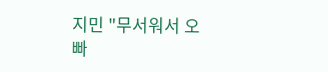지민 "무서워서 오빠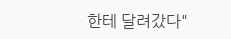한테 달려갔다"